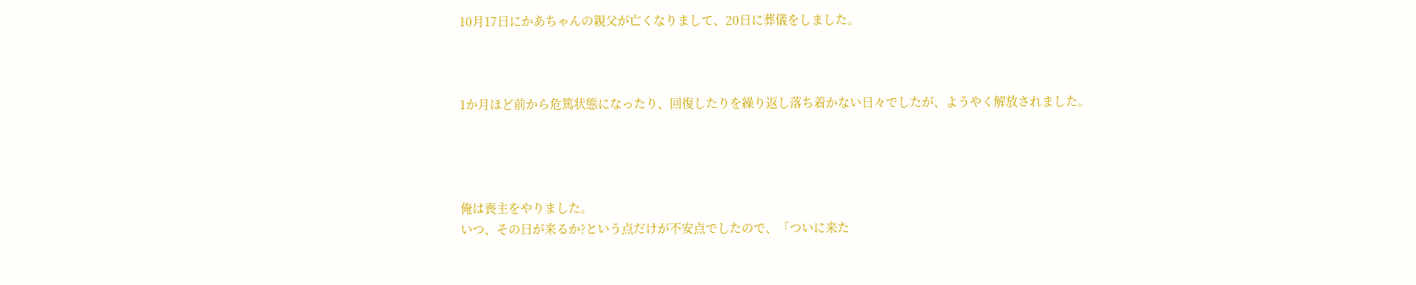10月17日にかあちゃんの親父が亡くなりまして、20日に葬儀をしました。



1か月ほど前から危篤状態になったり、回復したりを繰り返し落ち着かない日々でしたが、ようやく解放されました。




俺は喪主をやりました。
いつ、その日が来るか?という点だけが不安点でしたので、「ついに来た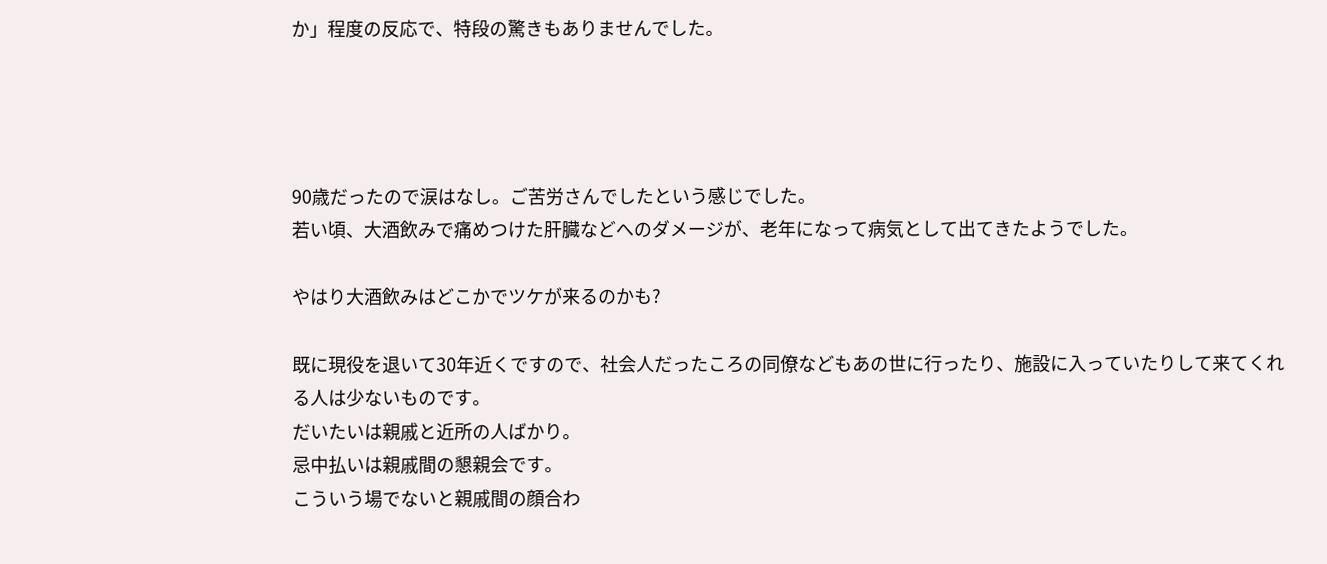か」程度の反応で、特段の驚きもありませんでした。




90歳だったので涙はなし。ご苦労さんでしたという感じでした。
若い頃、大酒飲みで痛めつけた肝臓などへのダメージが、老年になって病気として出てきたようでした。

やはり大酒飲みはどこかでツケが来るのかも?

既に現役を退いて30年近くですので、社会人だったころの同僚などもあの世に行ったり、施設に入っていたりして来てくれる人は少ないものです。
だいたいは親戚と近所の人ばかり。
忌中払いは親戚間の懇親会です。
こういう場でないと親戚間の顔合わ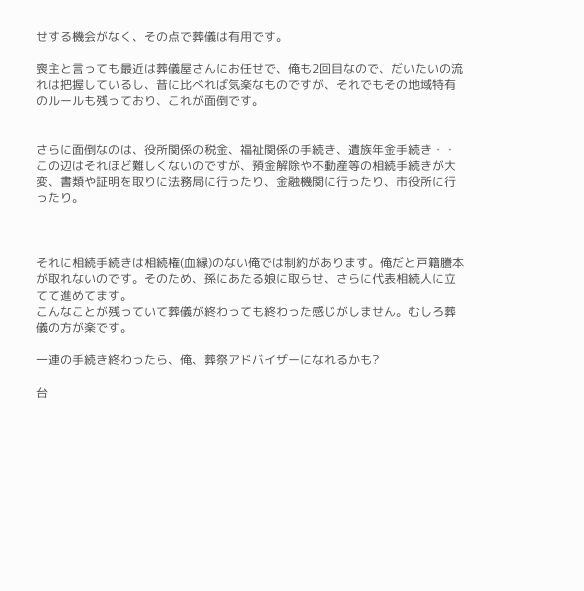せする機会がなく、その点で葬儀は有用です。

喪主と言っても最近は葬儀屋さんにお任せで、俺も2回目なので、だいたいの流れは把握しているし、昔に比べれば気楽なものですが、それでもその地域特有のルールも残っており、これが面倒です。


さらに面倒なのは、役所関係の税金、福祉関係の手続き、遺族年金手続き・・この辺はそれほど難しくないのですが、預金解除や不動産等の相続手続きが大変、書類や証明を取りに法務局に行ったり、金融機関に行ったり、市役所に行ったり。



それに相続手続きは相続権(血縁)のない俺では制約があります。俺だと戸籍謄本が取れないのです。そのため、孫にあたる娘に取らせ、さらに代表相続人に立てて進めてます。
こんなことが残っていて葬儀が終わっても終わった感じがしません。むしろ葬儀の方が楽です。

一連の手続き終わったら、俺、葬祭アドバイザーになれるかも?

台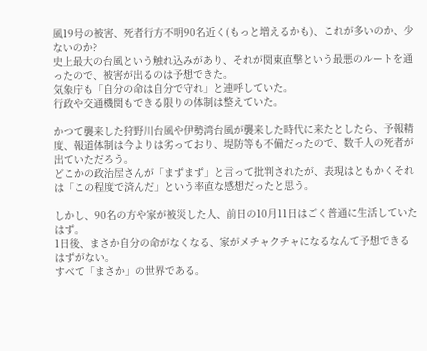風19号の被害、死者行方不明90名近く(もっと増えるかも)、これが多いのか、少ないのか?
史上最大の台風という触れ込みがあり、それが関東直撃という最悪のルートを通ったので、被害が出るのは予想できた。
気象庁も「自分の命は自分で守れ」と連呼していた。
行政や交通機関もできる限りの体制は整えていた。

かつて襲来した狩野川台風や伊勢湾台風が襲来した時代に来たとしたら、予報精度、報道体制は今よりは劣っており、堤防等も不備だったので、数千人の死者が出ていただろう。
どこかの政治屋さんが「まずまず」と言って批判されたが、表現はともかくそれは「この程度で済んだ」という率直な感想だったと思う。

しかし、90名の方や家が被災した人、前日の10月11日はごく普通に生活していたはず。
1日後、まさか自分の命がなくなる、家がメチャクチャになるなんて予想できるはずがない。
すべて「まさか」の世界である。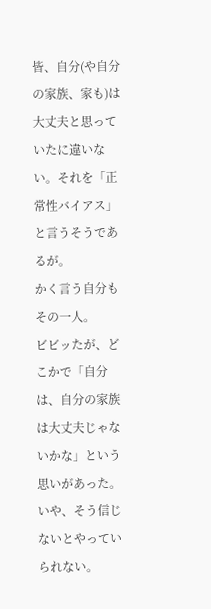皆、自分(や自分の家族、家も)は大丈夫と思っていたに違いない。それを「正常性バイアス」と言うそうであるが。
かく言う自分もその一人。
ビビッたが、どこかで「自分は、自分の家族は大丈夫じゃないかな」という思いがあった。
いや、そう信じないとやっていられない。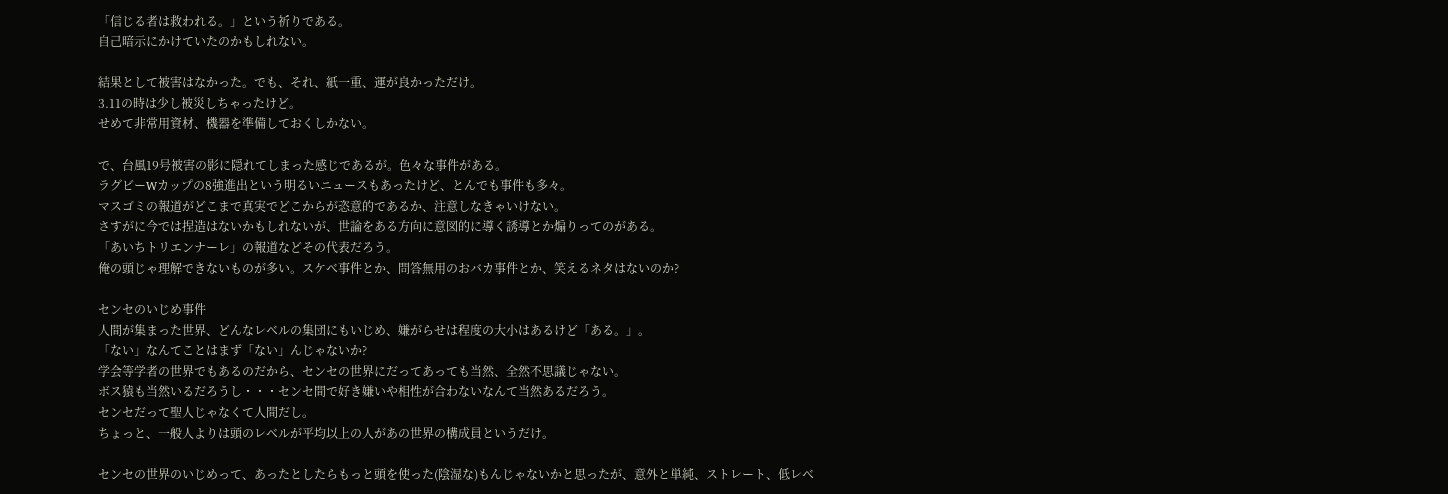「信じる者は救われる。」という祈りである。
自己暗示にかけていたのかもしれない。

結果として被害はなかった。でも、それ、紙一重、運が良かっただけ。
3.11の時は少し被災しちゃったけど。
せめて非常用資材、機器を準備しておくしかない。

で、台風19号被害の影に隠れてしまった感じであるが。色々な事件がある。
ラグビーWカップの8強進出という明るいニュースもあったけど、とんでも事件も多々。
マスゴミの報道がどこまで真実でどこからが恣意的であるか、注意しなきゃいけない。
さすがに今では捏造はないかもしれないが、世論をある方向に意図的に導く誘導とか煽りってのがある。
「あいちトリエンナーレ」の報道などその代表だろう。
俺の頭じゃ理解できないものが多い。スケベ事件とか、問答無用のおバカ事件とか、笑えるネタはないのか?

センセのいじめ事件
人間が集まった世界、どんなレベルの集団にもいじめ、嫌がらせは程度の大小はあるけど「ある。」。
「ない」なんてことはまず「ない」んじゃないか?
学会等学者の世界でもあるのだから、センセの世界にだってあっても当然、全然不思議じゃない。
ボス猿も当然いるだろうし・・・センセ間で好き嫌いや相性が合わないなんて当然あるだろう。
センセだって聖人じゃなくて人間だし。
ちょっと、一般人よりは頭のレベルが平均以上の人があの世界の構成員というだけ。

センセの世界のいじめって、あったとしたらもっと頭を使った(陰湿な)もんじゃないかと思ったが、意外と単純、ストレート、低レベ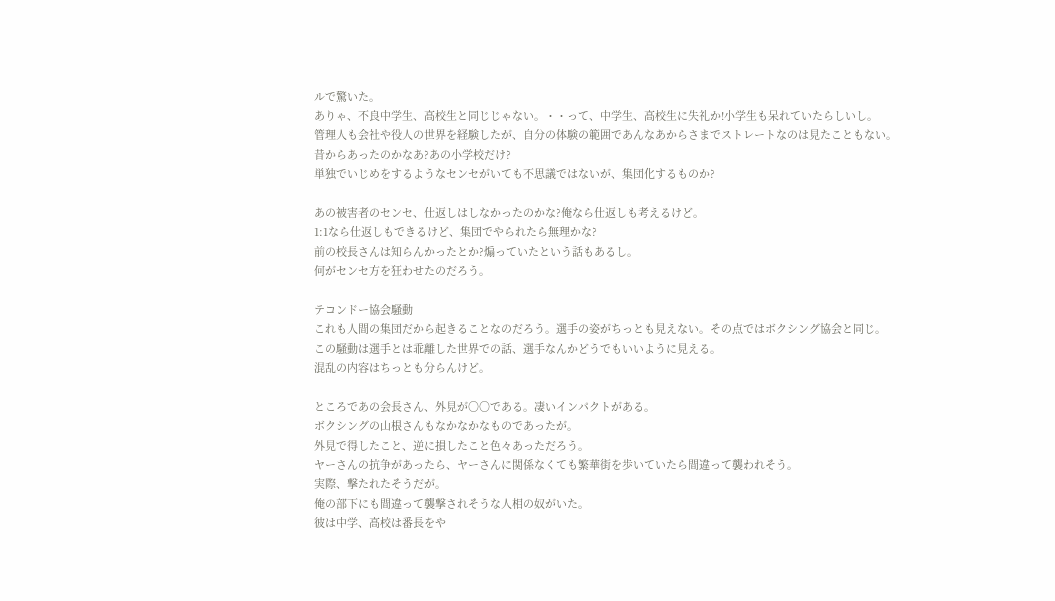ルで驚いた。
ありゃ、不良中学生、高校生と同じじゃない。・・って、中学生、高校生に失礼か!小学生も呆れていたらしいし。
管理人も会社や役人の世界を経験したが、自分の体験の範囲であんなあからさまでストレートなのは見たこともない。
昔からあったのかなあ?あの小学校だけ?
単独でいじめをするようなセンセがいても不思議ではないが、集団化するものか?

あの被害者のセンセ、仕返しはしなかったのかな?俺なら仕返しも考えるけど。
1:1なら仕返しもできるけど、集団でやられたら無理かな?
前の校長さんは知らんかったとか?煽っていたという話もあるし。
何がセンセ方を狂わせたのだろう。

テコンドー協会騒動
これも人間の集団だから起きることなのだろう。選手の姿がちっとも見えない。その点ではボクシング協会と同じ。
この騒動は選手とは乖離した世界での話、選手なんかどうでもいいように見える。
混乱の内容はちっとも分らんけど。

ところであの会長さん、外見が〇〇である。凄いインパクトがある。
ボクシングの山根さんもなかなかなものであったが。
外見で得したこと、逆に損したこと色々あっただろう。
ヤーさんの抗争があったら、ヤーさんに関係なくても繁華街を歩いていたら間違って襲われそう。
実際、撃たれたそうだが。
俺の部下にも間違って襲撃されそうな人相の奴がいた。
彼は中学、高校は番長をや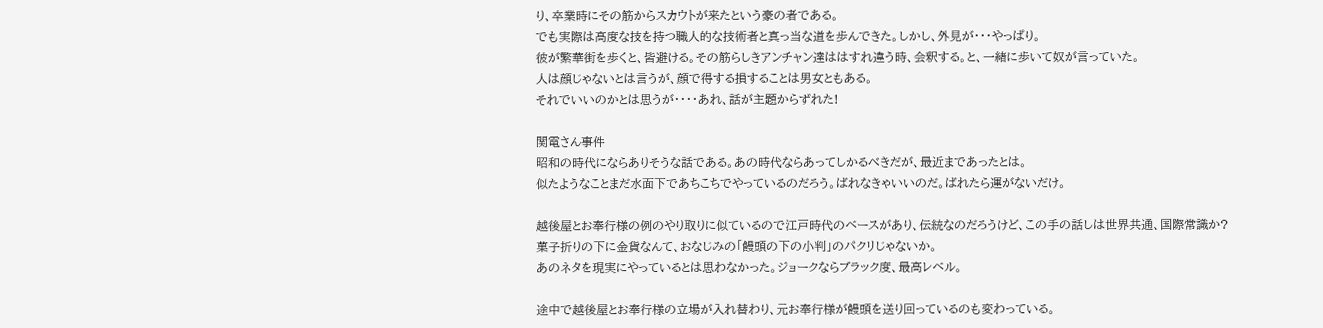り、卒業時にその筋からスカウトが来たという豪の者である。
でも実際は高度な技を持つ職人的な技術者と真っ当な道を歩んできた。しかし、外見が・・・やっぱり。
彼が繁華街を歩くと、皆避ける。その筋らしきアンチャン達ははすれ違う時、会釈する。と、一緒に歩いて奴が言っていた。
人は顔じゃないとは言うが、顔で得する損することは男女ともある。
それでいいのかとは思うが・・・・あれ、話が主題からずれた!

関電さん事件
昭和の時代にならありそうな話である。あの時代ならあってしかるべきだが、最近まであったとは。
似たようなことまだ水面下であちこちでやっているのだろう。ばれなきゃいいのだ。ばれたら運がないだけ。

越後屋とお奉行様の例のやり取りに似ているので江戸時代のベースがあり、伝統なのだろうけど、この手の話しは世界共通、国際常識か?
菓子折りの下に金貨なんて、おなじみの「饅頭の下の小判」のパクリじゃないか。
あのネタを現実にやっているとは思わなかった。ジョークならブラック度、最高レベル。

途中で越後屋とお奉行様の立場が入れ替わり、元お奉行様が饅頭を送り回っているのも変わっている。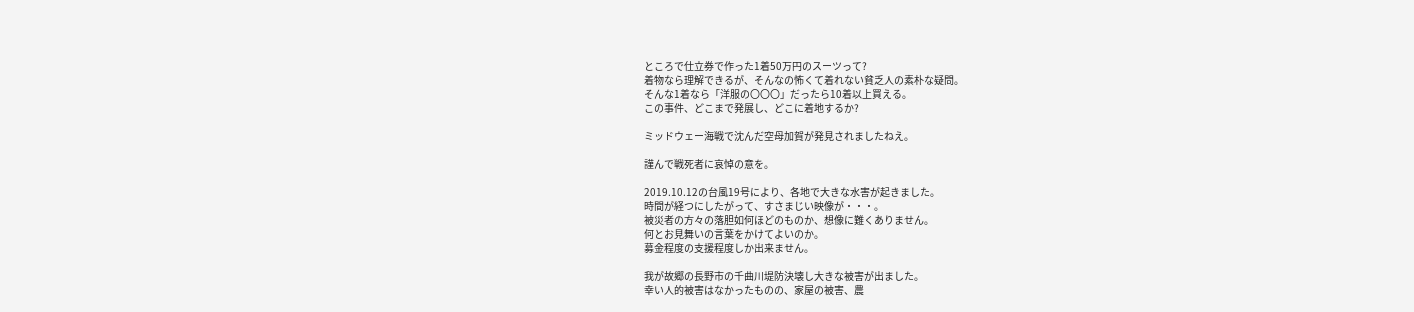ところで仕立券で作った1着50万円のスーツって?
着物なら理解できるが、そんなの怖くて着れない貧乏人の素朴な疑問。
そんな1着なら「洋服の〇〇〇」だったら10着以上買える。
この事件、どこまで発展し、どこに着地するか?

ミッドウェー海戦で沈んだ空母加賀が発見されましたねえ。

謹んで戦死者に哀悼の意を。

2019.10.12の台風19号により、各地で大きな水害が起きました。
時間が経つにしたがって、すさまじい映像が・・・。
被災者の方々の落胆如何ほどのものか、想像に難くありません。
何とお見舞いの言葉をかけてよいのか。
募金程度の支援程度しか出来ません。

我が故郷の長野市の千曲川堤防決壊し大きな被害が出ました。
幸い人的被害はなかったものの、家屋の被害、農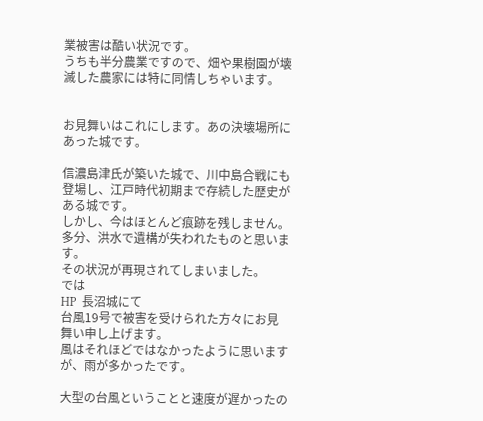業被害は酷い状況です。
うちも半分農業ですので、畑や果樹園が壊滅した農家には特に同情しちゃいます。


お見舞いはこれにします。あの決壊場所にあった城です。

信濃島津氏が築いた城で、川中島合戦にも登場し、江戸時代初期まで存続した歴史がある城です。
しかし、今はほとんど痕跡を残しません。多分、洪水で遺構が失われたものと思います。
その状況が再現されてしまいました。
では
HP  長沼城にて
台風19号で被害を受けられた方々にお見舞い申し上げます。
風はそれほどではなかったように思いますが、雨が多かったです。

大型の台風ということと速度が遅かったの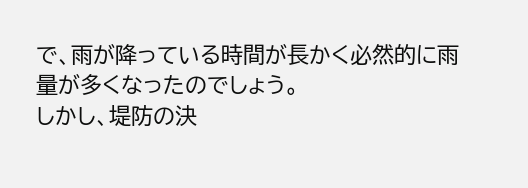で、雨が降っている時間が長かく必然的に雨量が多くなったのでしょう。
しかし、堤防の決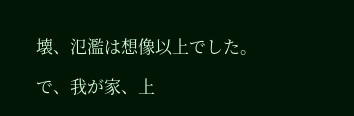壊、氾濫は想像以上でした。

で、我が家、上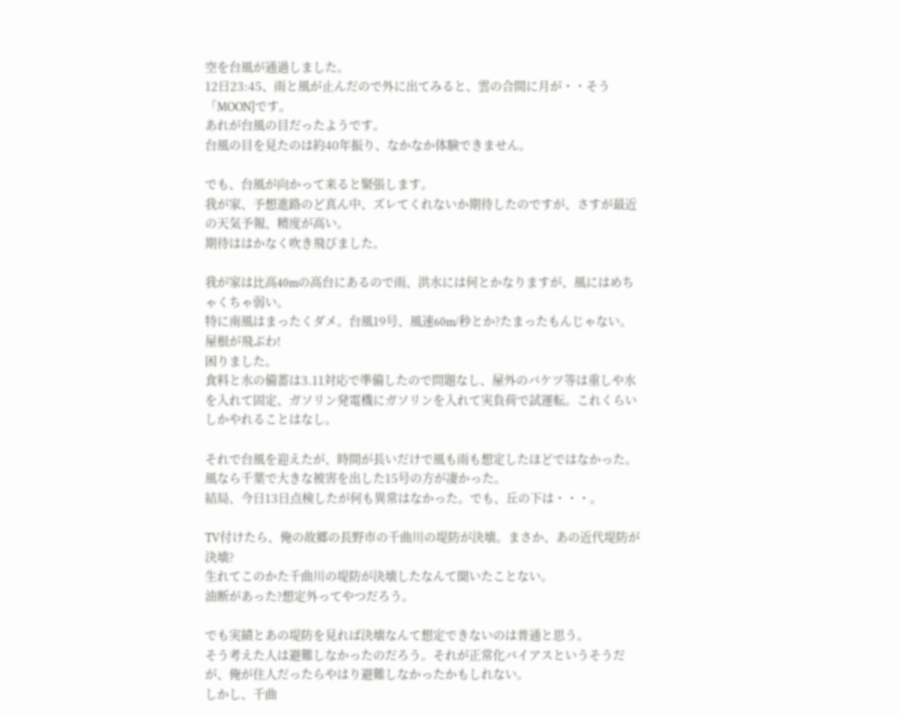空を台風が通過しました。
12日23:45、雨と風が止んだので外に出てみると、雲の合間に月が・・そう「MOON]です。
あれが台風の目だったようです。
台風の目を見たのは約40年振り、なかなか体験できません。

でも、台風が向かって来ると緊張します。
我が家、予想進路のど真ん中、ズレてくれないか期待したのですが、さすが最近の天気予報、精度が高い。
期待ははかなく吹き飛びました。

我が家は比高40mの高台にあるので雨、洪水には何とかなりますが、風にはめちゃくちゃ弱い。
特に南風はまったくダメ。台風19号、風速60m/秒とか?たまったもんじゃない。屋根が飛ぶわ!
困りました。
食料と水の備蓄は3.11対応で準備したので問題なし、屋外のバケツ等は重しや水を入れて固定、ガソリン発電機にガソリンを入れて実負荷で試運転。これくらいしかやれることはなし。

それで台風を迎えたが、時間が長いだけで風も雨も想定したほどではなかった。
風なら千葉で大きな被害を出した15号の方が凄かった。
結局、今日13日点検したが何も異常はなかった。でも、丘の下は・・・。

TV付けたら、俺の故郷の長野市の千曲川の堤防が決壊。まさか、あの近代堤防が決壊?
生れてこのかた千曲川の堤防が決壊したなんて聞いたことない。
油断があった?想定外ってやつだろう。

でも実績とあの堤防を見れば決壊なんて想定できないのは普通と思う。
そう考えた人は避難しなかったのだろう。それが正常化バイアスというそうだが、俺が住人だったらやはり避難しなかったかもしれない。
しかし、千曲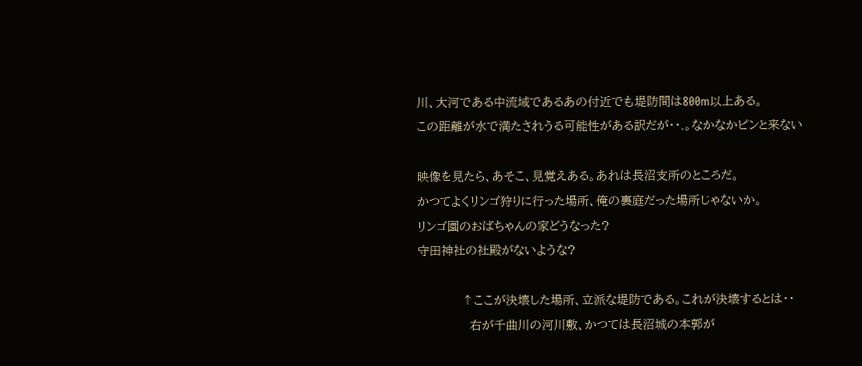川、大河である中流域であるあの付近でも堤防間は800m以上ある。
この距離が水で満たされうる可能性がある訳だが・・.。なかなかピンと来ない

映像を見たら、あそこ、見覚えある。あれは長沼支所のところだ。
かつてよくリンゴ狩りに行った場所、俺の裏庭だった場所じゃないか。
リンゴ園のおばちゃんの家どうなった?
守田神社の社殿がないような?

           ↑ここが決壊した場所、立派な堤防である。これが決壊するとは・・
             右が千曲川の河川敷、かつては長沼城の本郭が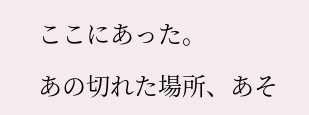ここにあった。

あの切れた場所、あそ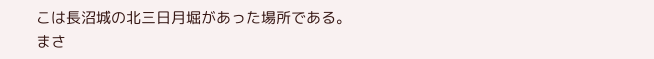こは長沼城の北三日月堀があった場所である。
まさ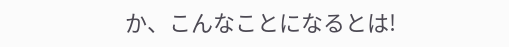か、こんなことになるとは!